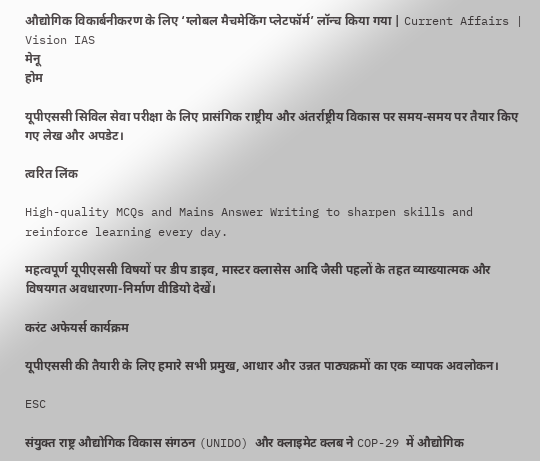औद्योगिक विकार्बनीकरण के लिए ‘ग्लोबल मैचमेकिंग प्लेटफॉर्म’ लॉन्च किया गया | Current Affairs | Vision IAS
मेनू
होम

यूपीएससी सिविल सेवा परीक्षा के लिए प्रासंगिक राष्ट्रीय और अंतर्राष्ट्रीय विकास पर समय-समय पर तैयार किए गए लेख और अपडेट।

त्वरित लिंक

High-quality MCQs and Mains Answer Writing to sharpen skills and reinforce learning every day.

महत्वपूर्ण यूपीएससी विषयों पर डीप डाइव, मास्टर क्लासेस आदि जैसी पहलों के तहत व्याख्यात्मक और विषयगत अवधारणा-निर्माण वीडियो देखें।

करंट अफेयर्स कार्यक्रम

यूपीएससी की तैयारी के लिए हमारे सभी प्रमुख, आधार और उन्नत पाठ्यक्रमों का एक व्यापक अवलोकन।

ESC

संयुक्त राष्ट्र औद्योगिक विकास संगठन (UNIDO) और क्लाइमेट क्लब ने COP-29 में औद्योगिक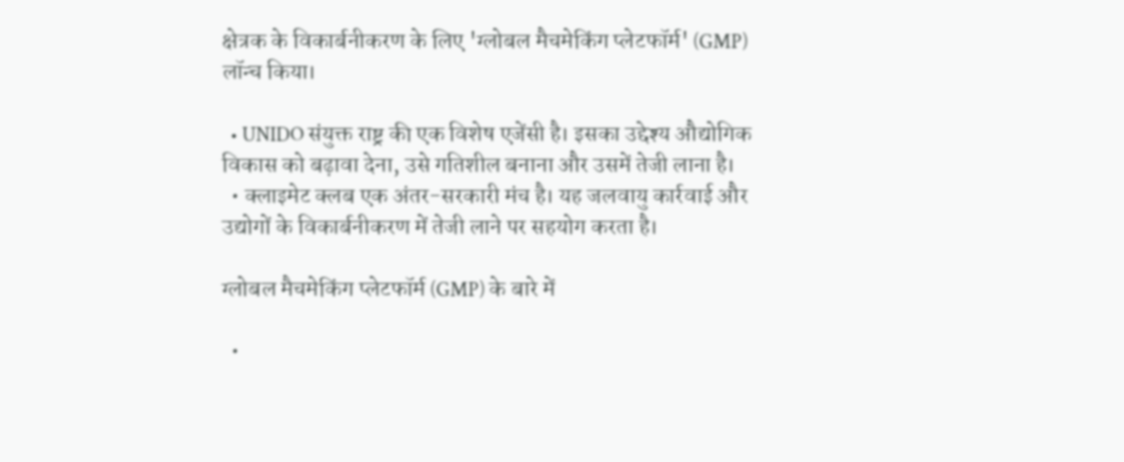क्षेत्रक के विकार्बनीकरण के लिए 'ग्लोबल मैचमेकिंग प्लेटफॉर्म' (GMP) लॉन्च किया।

  • UNIDO संयुक्त राष्ट्र की एक विशेष एजेंसी है। इसका उद्देश्य औद्योगिक विकास को बढ़ावा देना, उसे गतिशील बनाना और उसमें तेजी लाना है।
  • क्लाइमेट क्लब एक अंतर-सरकारी मंच है। यह जलवायु कार्रवाई और उद्योगों के विकार्बनीकरण में तेजी लाने पर सहयोग करता है।

ग्लोबल मैचमेकिंग प्लेटफॉर्म (GMP) के बारे में

  •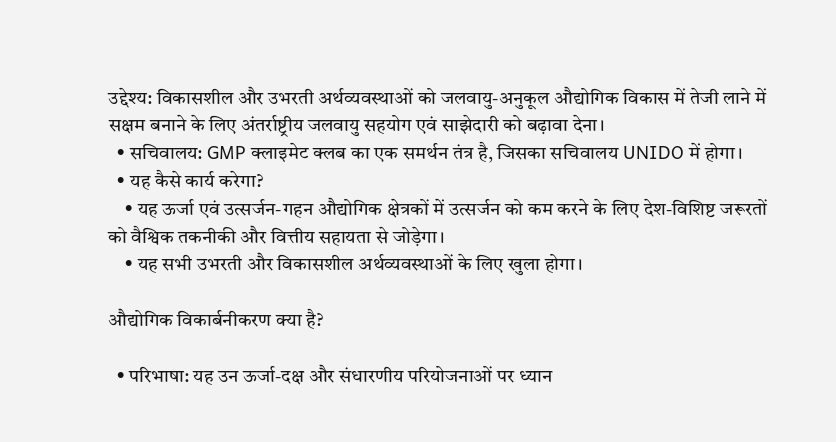उद्देश्य: विकासशील और उभरती अर्थव्यवस्थाओं को जलवायु-अनुकूल औद्योगिक विकास में तेजी लाने में सक्षम बनाने के लिए अंतर्राष्ट्रीय जलवायु सहयोग एवं साझेदारी को बढ़ावा देना।
  • सचिवालय: GMP क्लाइमेट क्लब का एक समर्थन तंत्र है, जिसका सचिवालय UNIDO में होगा।
  • यह कैसे कार्य करेगा?
    • यह ऊर्जा एवं उत्सर्जन-गहन औद्योगिक क्षेत्रकों में उत्सर्जन को कम करने के लिए देश-विशिष्ट जरूरतों को वैश्विक तकनीकी और वित्तीय सहायता से जोड़ेगा।
    • यह सभी उभरती और विकासशील अर्थव्यवस्थाओं के लिए खुला होगा।

औद्योगिक विकार्बनीकरण क्या है?

  • परिभाषा: यह उन ऊर्जा-दक्ष और संधारणीय परियोजनाओं पर ध्यान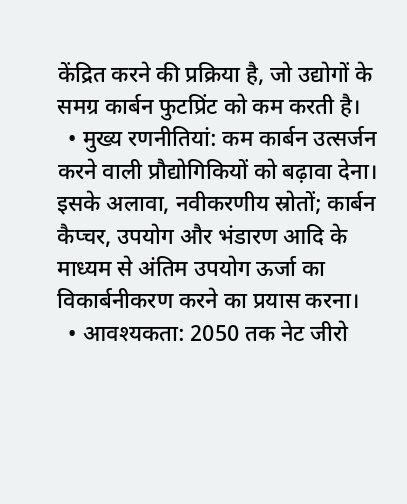केंद्रित करने की प्रक्रिया है, जो उद्योगों के समग्र कार्बन फुटप्रिंट को कम करती है।
  • मुख्य रणनीतियां: कम कार्बन उत्सर्जन करने वाली प्रौद्योगिकियों को बढ़ावा देना। इसके अलावा, नवीकरणीय स्रोतों; कार्बन कैप्चर, उपयोग और भंडारण आदि के माध्यम से अंतिम उपयोग ऊर्जा का विकार्बनीकरण करने का प्रयास करना।
  • आवश्यकता: 2050 तक नेट जीरो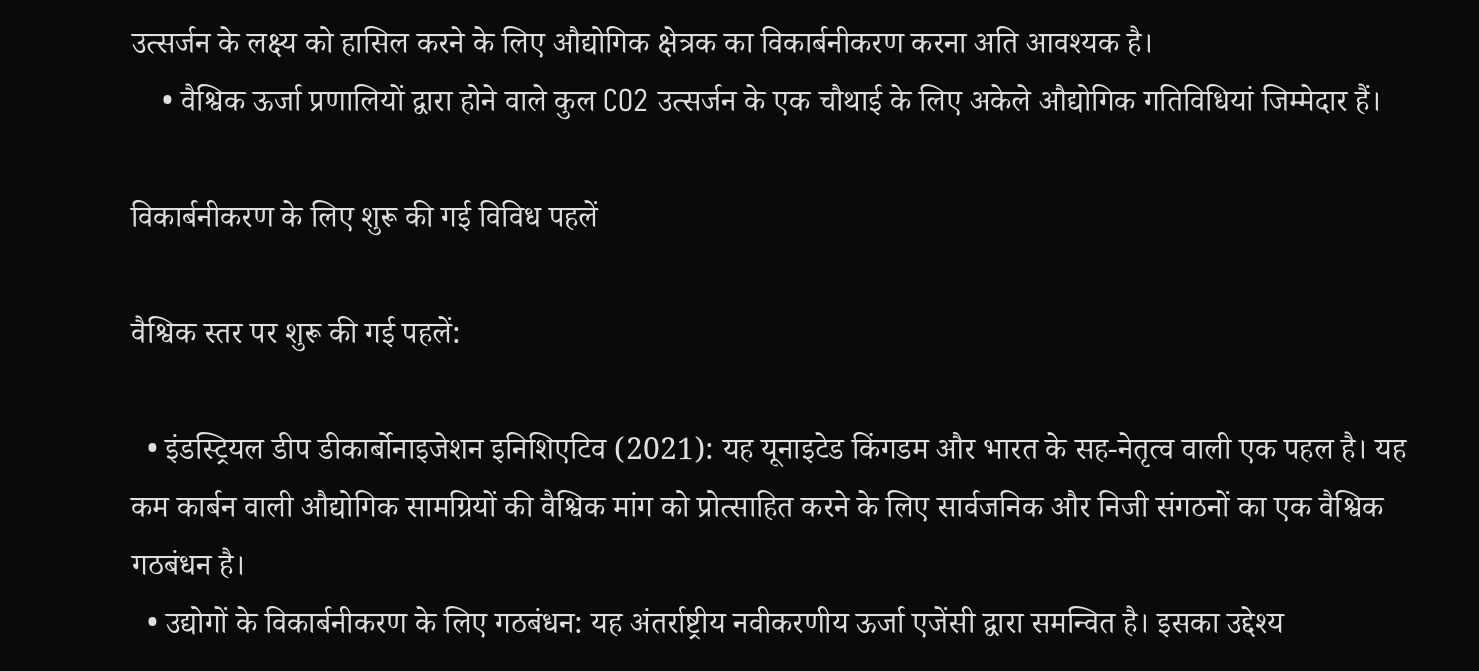उत्सर्जन के लक्ष्य को हासिल करने के लिए औद्योगिक क्षेत्रक का विकार्बनीकरण करना अति आवश्यक है।
    • वैश्विक ऊर्जा प्रणालियों द्वारा होने वाले कुल CO2 उत्सर्जन के एक चौथाई के लिए अकेले औद्योगिक गतिविधियां जिम्मेदार हैं।

विकार्बनीकरण के लिए शुरू की गई विविध पहलें

वैश्विक स्तर पर शुरू की गई पहलें:

  • इंडस्ट्रियल डीप डीकार्बोनाइजेशन इनिशिएटिव (2021): यह यूनाइटेड किंगडम और भारत के सह-नेतृत्व वाली एक पहल है। यह कम कार्बन वाली औद्योगिक सामग्रियों की वैश्विक मांग को प्रोत्साहित करने के लिए सार्वजनिक और निजी संगठनों का एक वैश्विक गठबंधन है।
  • उद्योगों के विकार्बनीकरण के लिए गठबंधन: यह अंतर्राष्ट्रीय नवीकरणीय ऊर्जा एजेंसी द्वारा समन्वित है। इसका उद्देश्य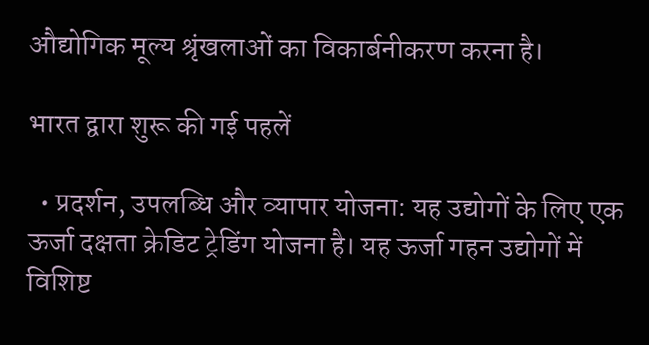औद्योगिक मूल्य श्रृंखलाओं का विकार्बनीकरण करना है।

भारत द्वारा शुरू की गई पहलें

  • प्रदर्शन, उपलब्धि और व्यापार योजना: यह उद्योगों के लिए एक ऊर्जा दक्षता क्रेडिट ट्रेडिंग योजना है। यह ऊर्जा गहन उद्योगों में विशिष्ट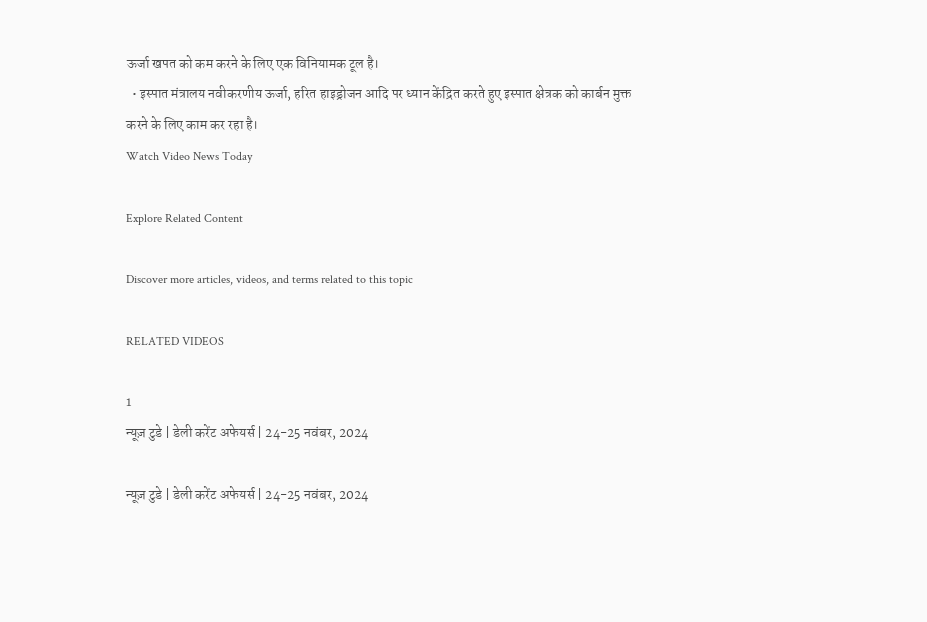ऊर्जा खपत को कम करने के लिए एक विनियामक टूल है।
  • इस्पात मंत्रालय नवीकरणीय ऊर्जा, हरित हाइड्रोजन आदि पर ध्यान केंद्रित करते हुए इस्पात क्षेत्रक को कार्बन मुक्त करने के लिए काम कर रहा है।
Watch Video News Today

Explore Related Content

Discover more articles, videos, and terms related to this topic

RELATED VIDEOS

1
न्यूज़ टुडे | डेली करेंट अफेयर्स | 24-25 नवंबर, 2024

न्यूज़ टुडे | डेली करेंट अफेयर्स | 24-25 नवंबर, 2024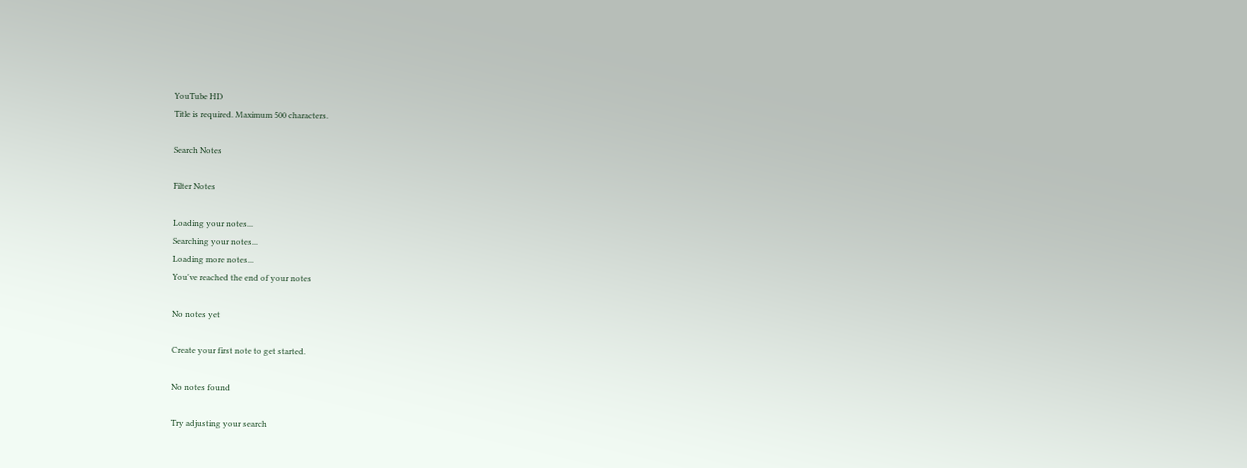YouTube HD
Title is required. Maximum 500 characters.

Search Notes

Filter Notes

Loading your notes...
Searching your notes...
Loading more notes...
You've reached the end of your notes

No notes yet

Create your first note to get started.

No notes found

Try adjusting your search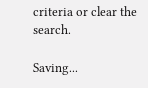criteria or clear the search.

Saving...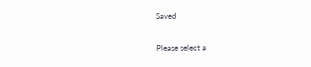Saved

Please select a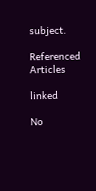subject.

Referenced Articles

linked

No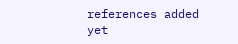references added yet